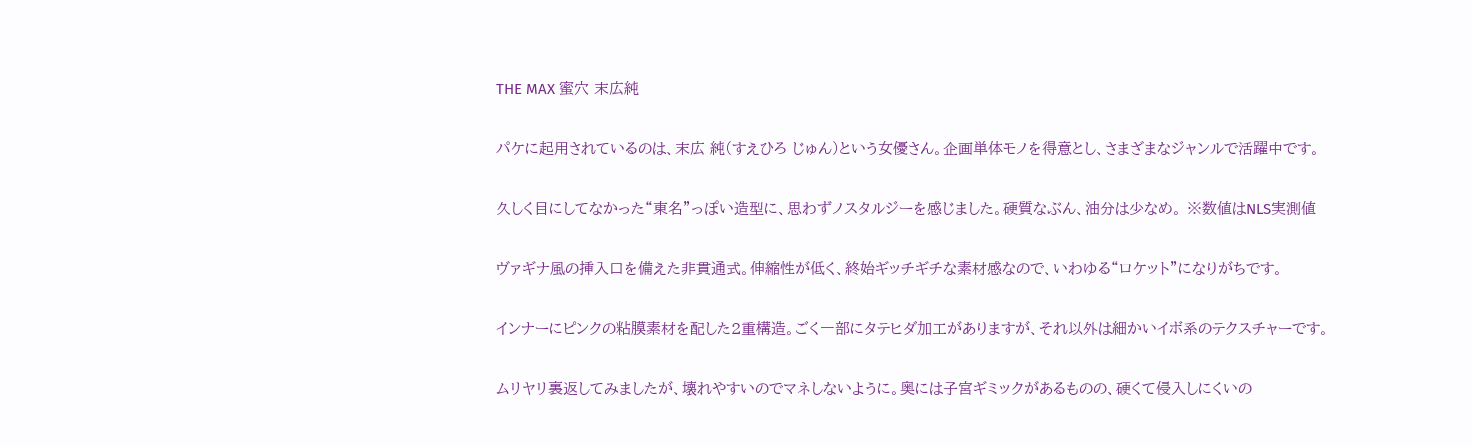THE MAX 蜜穴 末広純

パケに起用されているのは、末広 純(すえひろ じゅん)という女優さん。企画単体モノを得意とし、さまざまなジャンルで活躍中です。

久しく目にしてなかった“東名”っぽい造型に、思わずノスタルジーを感じました。硬質なぶん、油分は少なめ。 ※数値はNLS実測値

ヴァギナ風の挿入口を備えた非貫通式。伸縮性が低く、終始ギッチギチな素材感なので、いわゆる“ロケット”になりがちです。

インナーにピンクの粘膜素材を配した2重構造。ごく一部にタテヒダ加工がありますが、それ以外は細かいイボ系のテクスチャーです。

ムリヤリ裏返してみましたが、壊れやすいのでマネしないように。奥には子宮ギミックがあるものの、硬くて侵入しにくいの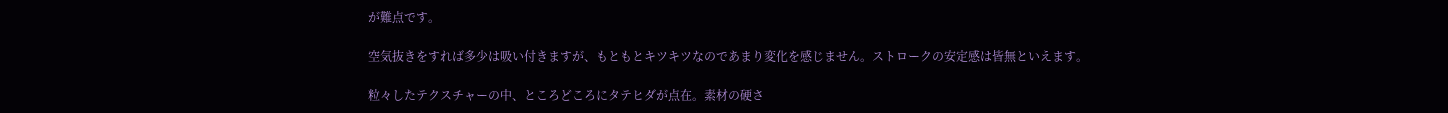が難点です。

空気抜きをすれば多少は吸い付きますが、もともとキツキツなのであまり変化を感じません。ストロークの安定感は皆無といえます。

粒々したテクスチャーの中、ところどころにタテヒダが点在。素材の硬さ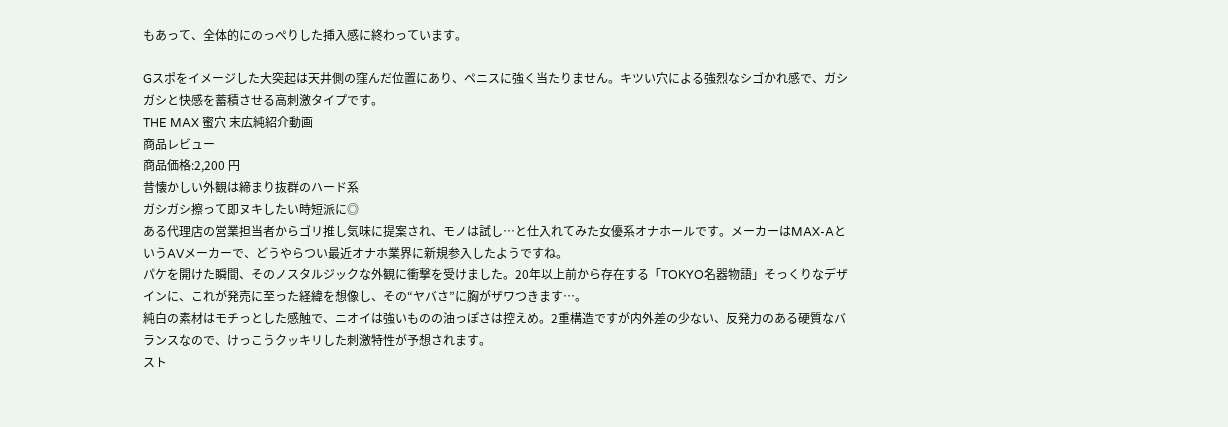もあって、全体的にのっぺりした挿入感に終わっています。

Gスポをイメージした大突起は天井側の窪んだ位置にあり、ペニスに強く当たりません。キツい穴による強烈なシゴかれ感で、ガシガシと快感を蓄積させる高刺激タイプです。
THE MAX 蜜穴 末広純紹介動画
商品レビュー
商品価格:2,200 円
昔懐かしい外観は締まり抜群のハード系
ガシガシ擦って即ヌキしたい時短派に◎
ある代理店の営業担当者からゴリ推し気味に提案され、モノは試し…と仕入れてみた女優系オナホールです。メーカーはMAX-AというAVメーカーで、どうやらつい最近オナホ業界に新規参入したようですね。
パケを開けた瞬間、そのノスタルジックな外観に衝撃を受けました。20年以上前から存在する「TOKYO名器物語」そっくりなデザインに、これが発売に至った経緯を想像し、その“ヤバさ”に胸がザワつきます…。
純白の素材はモチっとした感触で、ニオイは強いものの油っぽさは控えめ。2重構造ですが内外差の少ない、反発力のある硬質なバランスなので、けっこうクッキリした刺激特性が予想されます。
スト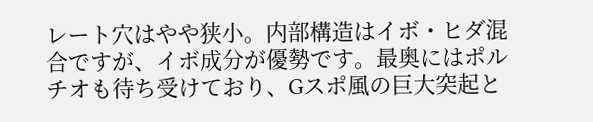レート穴はやや狭小。内部構造はイボ・ヒダ混合ですが、イボ成分が優勢です。最奥にはポルチオも待ち受けており、Gスポ風の巨大突起と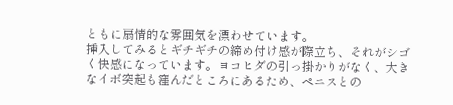ともに扇情的な雰囲気を漂わせています。
挿入してみるとギチギチの締め付け感が際立ち、それがシゴく快感になっています。ヨコヒダの引っ掛かりがなく、大きなイボ突起も窪んだところにあるため、ペニスとの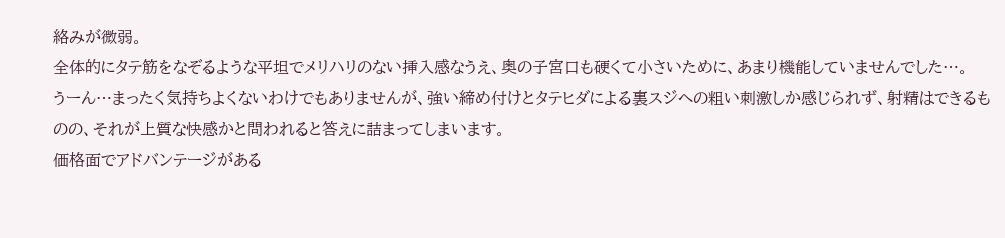絡みが微弱。
全体的にタテ筋をなぞるような平坦でメリハリのない挿入感なうえ、奥の子宮口も硬くて小さいために、あまり機能していませんでした…。
うーん…まったく気持ちよくないわけでもありませんが、強い締め付けとタテヒダによる裏スジへの粗い刺激しか感じられず、射精はできるものの、それが上質な快感かと問われると答えに詰まってしまいます。
価格面でアドバンテージがある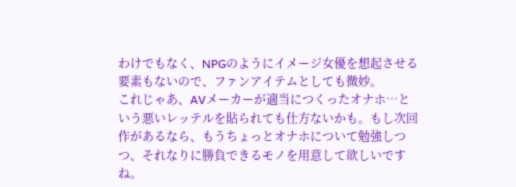わけでもなく、NPGのようにイメージ女優を想起させる要素もないので、ファンアイテムとしても微妙。
これじゃあ、AVメーカーが適当につくったオナホ…という悪いレッテルを貼られても仕方ないかも。もし次回作があるなら、もうちょっとオナホについて勉強しつつ、それなりに勝負できるモノを用意して欲しいですね。